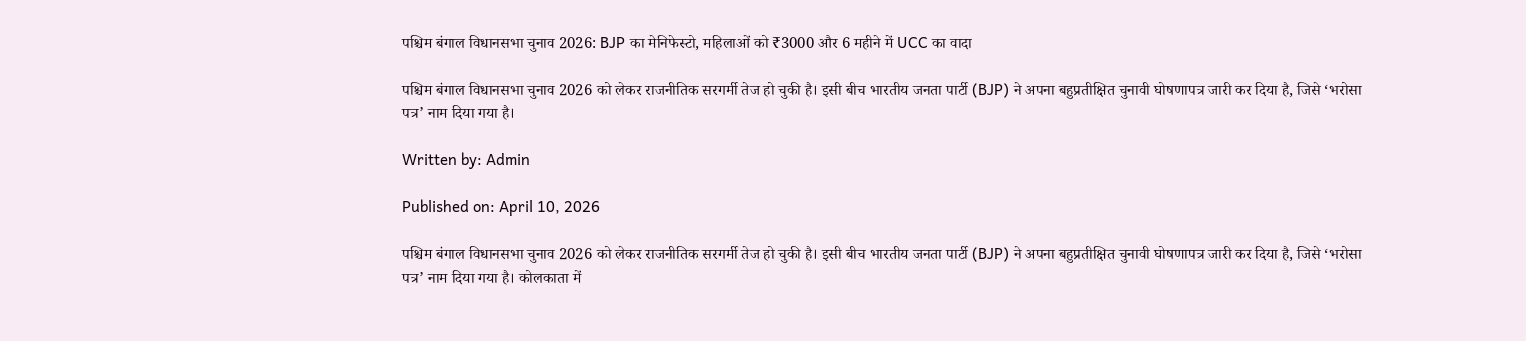पश्चिम बंगाल विधानसभा चुनाव 2026: BJP का मेनिफेस्टो, महिलाओं को ₹3000 और 6 महीने में UCC का वादा

पश्चिम बंगाल विधानसभा चुनाव 2026 को लेकर राजनीतिक सरगर्मी तेज हो चुकी है। इसी बीच भारतीय जनता पार्टी (BJP) ने अपना बहुप्रतीक्षित चुनावी घोषणापत्र जारी कर दिया है, जिसे ‘भरोसा पत्र’ नाम दिया गया है।

Written by: Admin

Published on: April 10, 2026

पश्चिम बंगाल विधानसभा चुनाव 2026 को लेकर राजनीतिक सरगर्मी तेज हो चुकी है। इसी बीच भारतीय जनता पार्टी (BJP) ने अपना बहुप्रतीक्षित चुनावी घोषणापत्र जारी कर दिया है, जिसे ‘भरोसा पत्र’ नाम दिया गया है। कोलकाता में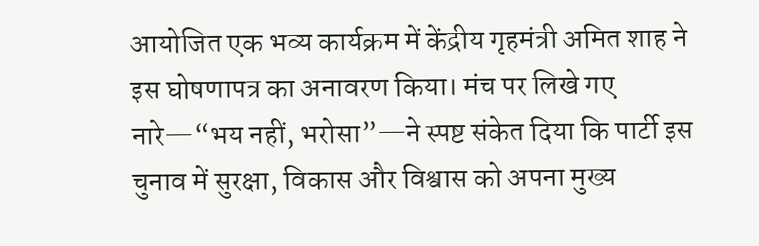आयोजित एक भव्य कार्यक्रम में केंद्रीय गृहमंत्री अमित शाह ने इस घोषणापत्र का अनावरण किया। मंच पर लिखे गए नारे—“भय नहीं, भरोसा”—ने स्पष्ट संकेत दिया कि पार्टी इस चुनाव में सुरक्षा, विकास और विश्वास को अपना मुख्य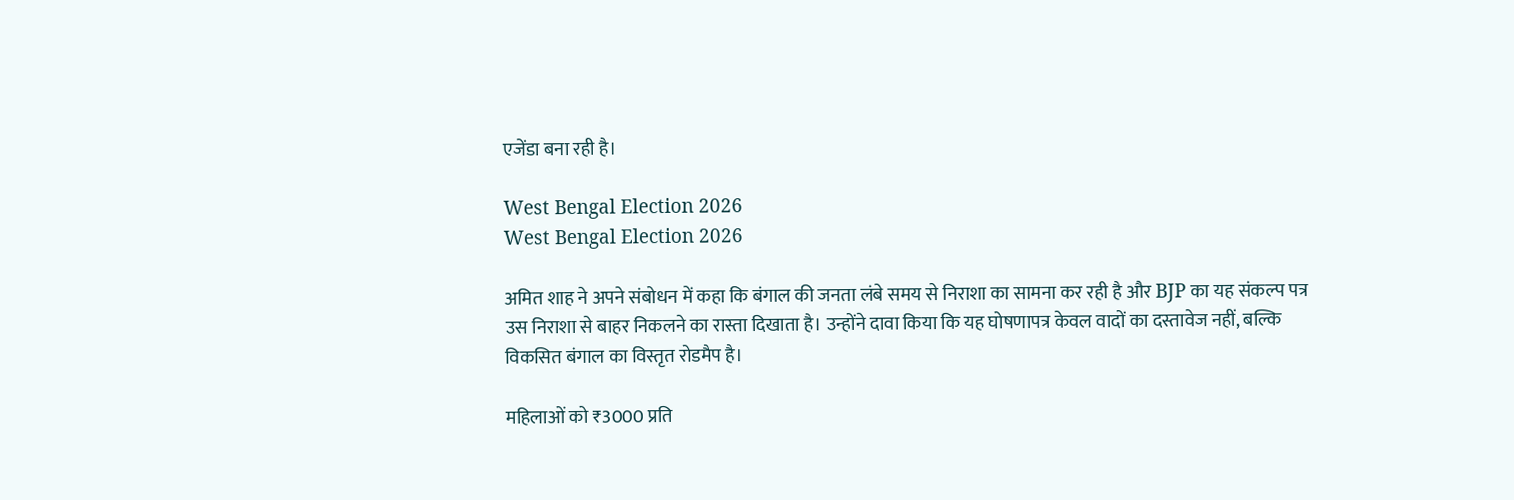एजेंडा बना रही है।

West Bengal Election 2026
West Bengal Election 2026

अमित शाह ने अपने संबोधन में कहा कि बंगाल की जनता लंबे समय से निराशा का सामना कर रही है और BJP का यह संकल्प पत्र उस निराशा से बाहर निकलने का रास्ता दिखाता है। उन्होंने दावा किया कि यह घोषणापत्र केवल वादों का दस्तावेज नहीं, बल्कि विकसित बंगाल का विस्तृत रोडमैप है।

महिलाओं को ₹3000 प्रति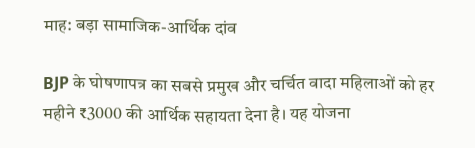माह: बड़ा सामाजिक-आर्थिक दांव

BJP के घोषणापत्र का सबसे प्रमुख और चर्चित वादा महिलाओं को हर महीने ₹3000 की आर्थिक सहायता देना है। यह योजना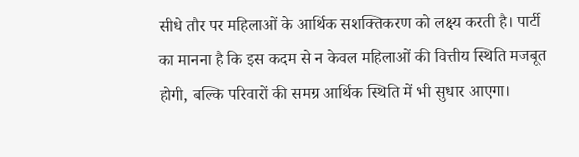सीधे तौर पर महिलाओं के आर्थिक सशक्तिकरण को लक्ष्य करती है। पार्टी का मानना है कि इस कदम से न केवल महिलाओं की वित्तीय स्थिति मजबूत होगी, बल्कि परिवारों की समग्र आर्थिक स्थिति में भी सुधार आएगा।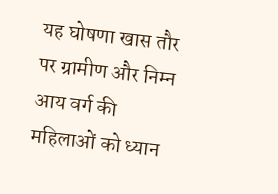यह घोषणा खास तौर पर ग्रामीण और निम्न आय वर्ग की महिलाओं को ध्यान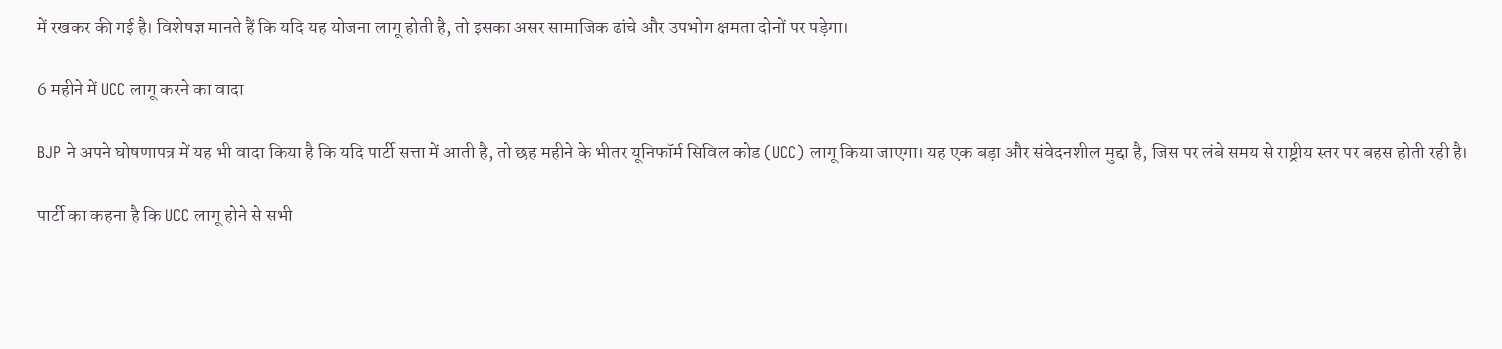में रखकर की गई है। विशेषज्ञ मानते हैं कि यदि यह योजना लागू होती है, तो इसका असर सामाजिक ढांचे और उपभोग क्षमता दोनों पर पड़ेगा।

6 महीने में UCC लागू करने का वादा

BJP ने अपने घोषणापत्र में यह भी वादा किया है कि यदि पार्टी सत्ता में आती है, तो छह महीने के भीतर यूनिफॉर्म सिविल कोड (UCC) लागू किया जाएगा। यह एक बड़ा और संवेदनशील मुद्दा है, जिस पर लंबे समय से राष्ट्रीय स्तर पर बहस होती रही है।

पार्टी का कहना है कि UCC लागू होने से सभी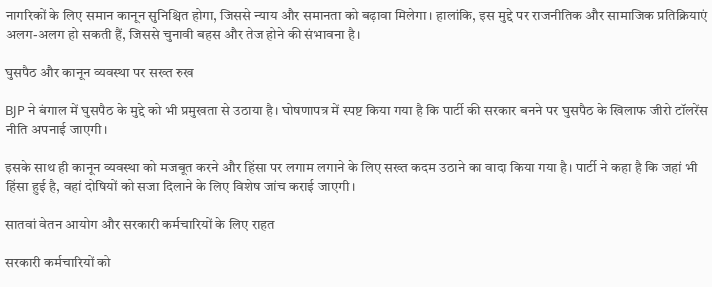नागरिकों के लिए समान कानून सुनिश्चित होगा, जिससे न्याय और समानता को बढ़ावा मिलेगा। हालांकि, इस मुद्दे पर राजनीतिक और सामाजिक प्रतिक्रियाएं अलग-अलग हो सकती हैं, जिससे चुनावी बहस और तेज होने की संभावना है।

घुसपैठ और कानून व्यवस्था पर सख्त रुख

BJP ने बंगाल में घुसपैठ के मुद्दे को भी प्रमुखता से उठाया है। घोषणापत्र में स्पष्ट किया गया है कि पार्टी की सरकार बनने पर घुसपैठ के खिलाफ जीरो टॉलरेंस नीति अपनाई जाएगी।

इसके साथ ही कानून व्यवस्था को मजबूत करने और हिंसा पर लगाम लगाने के लिए सख्त कदम उठाने का वादा किया गया है। पार्टी ने कहा है कि जहां भी हिंसा हुई है, वहां दोषियों को सजा दिलाने के लिए विशेष जांच कराई जाएगी।

सातवां वेतन आयोग और सरकारी कर्मचारियों के लिए राहत

सरकारी कर्मचारियों को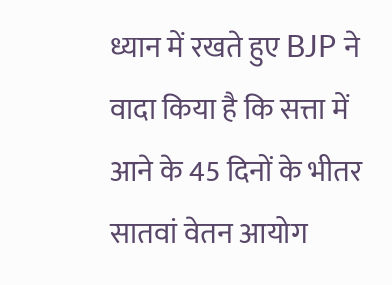ध्यान में रखते हुए BJP ने वादा किया है कि सत्ता में आने के 45 दिनों के भीतर सातवां वेतन आयोग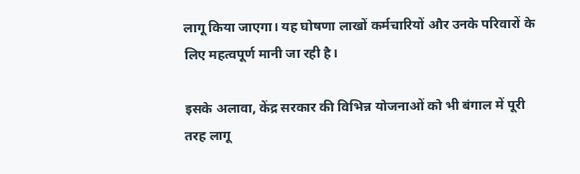लागू किया जाएगा। यह घोषणा लाखों कर्मचारियों और उनके परिवारों के लिए महत्वपूर्ण मानी जा रही है।

इसके अलावा, केंद्र सरकार की विभिन्न योजनाओं को भी बंगाल में पूरी तरह लागू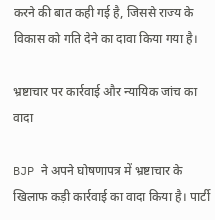करने की बात कही गई है, जिससे राज्य के विकास को गति देने का दावा किया गया है।

भ्रष्टाचार पर कार्रवाई और न्यायिक जांच का वादा

BJP ने अपने घोषणापत्र में भ्रष्टाचार के खिलाफ कड़ी कार्रवाई का वादा किया है। पार्टी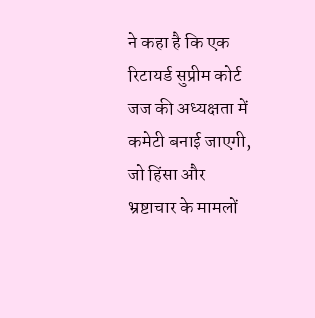ने कहा है कि एक रिटायर्ड सुप्रीम कोर्ट जज की अध्यक्षता में कमेटी बनाई जाएगी, जो हिंसा और भ्रष्टाचार के मामलों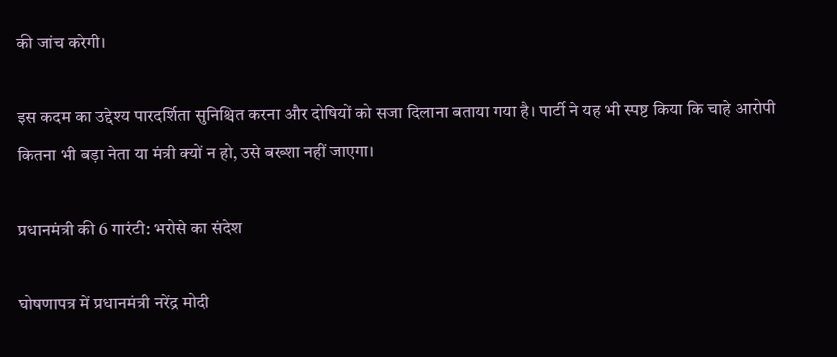की जांच करेगी।

इस कदम का उद्देश्य पारदर्शिता सुनिश्चित करना और दोषियों को सजा दिलाना बताया गया है। पार्टी ने यह भी स्पष्ट किया कि चाहे आरोपी कितना भी बड़ा नेता या मंत्री क्यों न हो, उसे बख्शा नहीं जाएगा।

प्रधानमंत्री की 6 गारंटी: भरोसे का संदेश

घोषणापत्र में प्रधानमंत्री नरेंद्र मोदी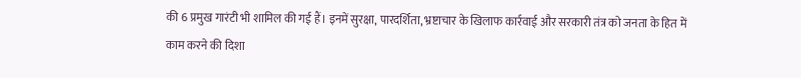की 6 प्रमुख गारंटी भी शामिल की गई हैं। इनमें सुरक्षा, पारदर्शिता, भ्रष्टाचार के खिलाफ कार्रवाई और सरकारी तंत्र को जनता के हित में काम करने की दिशा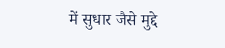में सुधार जैसे मुद्दे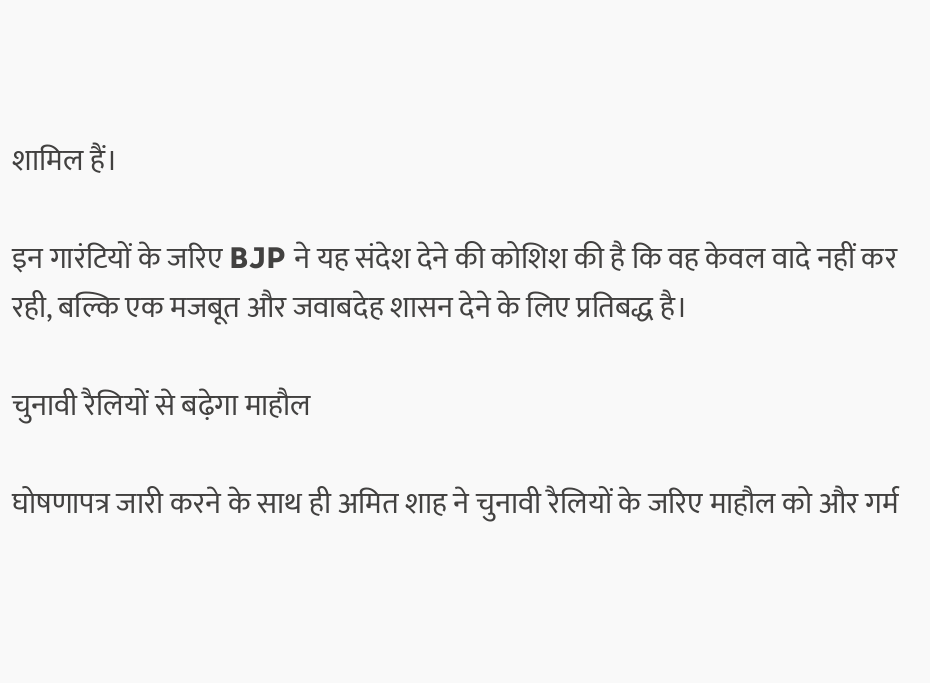शामिल हैं।

इन गारंटियों के जरिए BJP ने यह संदेश देने की कोशिश की है कि वह केवल वादे नहीं कर रही, बल्कि एक मजबूत और जवाबदेह शासन देने के लिए प्रतिबद्ध है।

चुनावी रैलियों से बढ़ेगा माहौल

घोषणापत्र जारी करने के साथ ही अमित शाह ने चुनावी रैलियों के जरिए माहौल को और गर्म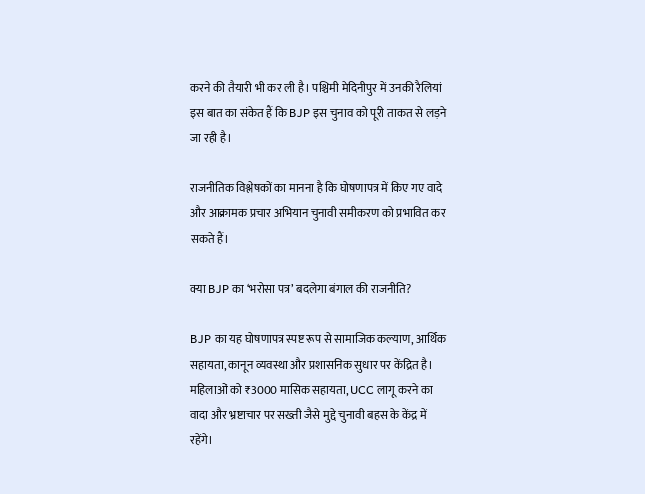करने की तैयारी भी कर ली है। पश्चिमी मेदिनीपुर में उनकी रैलियां इस बात का संकेत हैं कि BJP इस चुनाव को पूरी ताकत से लड़ने जा रही है।

राजनीतिक विश्लेषकों का मानना है कि घोषणापत्र में किए गए वादे और आक्रामक प्रचार अभियान चुनावी समीकरण को प्रभावित कर सकते हैं।

क्या BJP का ‘भरोसा पत्र’ बदलेगा बंगाल की राजनीति?

BJP का यह घोषणापत्र स्पष्ट रूप से सामाजिक कल्याण, आर्थिक सहायता, कानून व्यवस्था और प्रशासनिक सुधार पर केंद्रित है। महिलाओं को ₹3000 मासिक सहायता, UCC लागू करने का वादा और भ्रष्टाचार पर सख्ती जैसे मुद्दे चुनावी बहस के केंद्र में रहेंगे।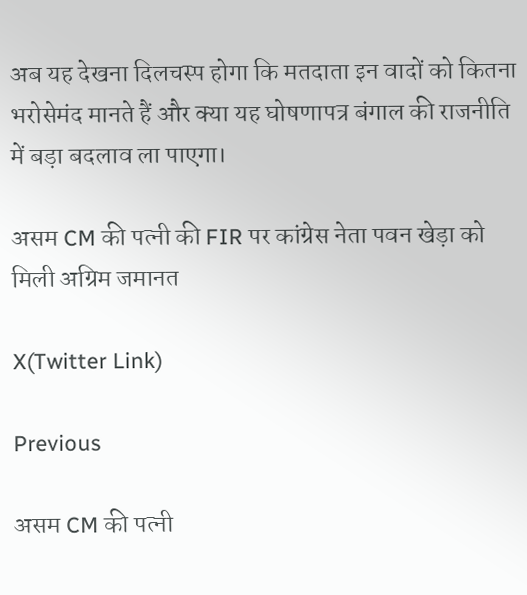अब यह देखना दिलचस्प होगा कि मतदाता इन वादों को कितना भरोसेमंद मानते हैं और क्या यह घोषणापत्र बंगाल की राजनीति में बड़ा बदलाव ला पाएगा।

असम CM की पत्नी की FIR पर कांग्रेस नेता पवन खेड़ा को मिली अग्रिम जमानत

X(Twitter Link)

Previous

असम CM की पत्नी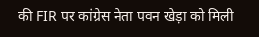की FIR पर कांग्रेस नेता पवन खेड़ा को मिली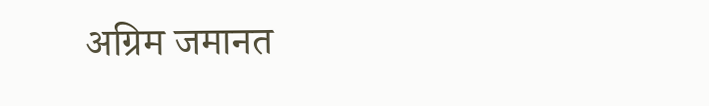अग्रिम जमानत